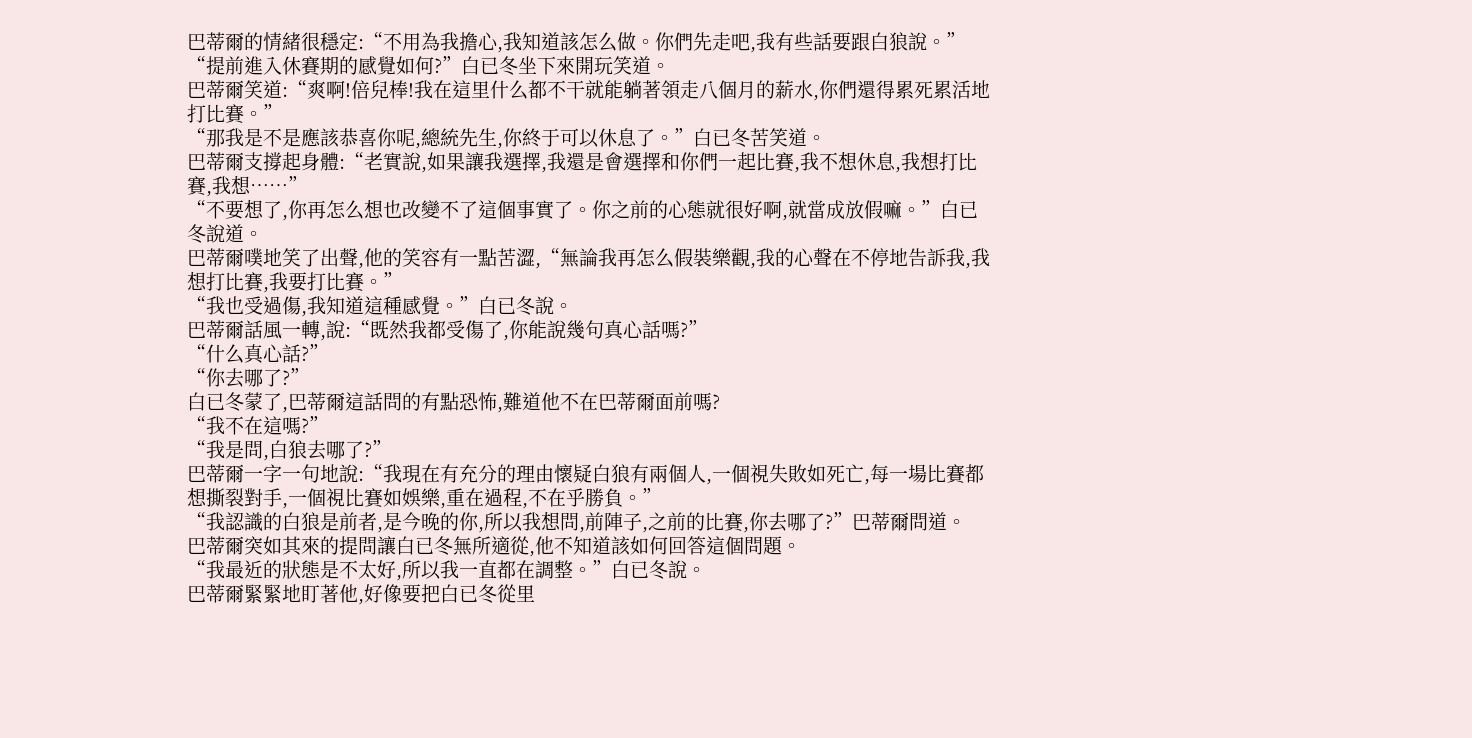巴蒂爾的情緒很穩定:“不用為我擔心,我知道該怎么做。你們先走吧,我有些話要跟白狼說。”
“提前進入休賽期的感覺如何?”白已冬坐下來開玩笑道。
巴蒂爾笑道:“爽啊!倍兒棒!我在這里什么都不干就能躺著領走八個月的薪水,你們還得累死累活地打比賽。”
“那我是不是應該恭喜你呢,總統先生,你終于可以休息了。”白已冬苦笑道。
巴蒂爾支撐起身體:“老實說,如果讓我選擇,我還是會選擇和你們一起比賽,我不想休息,我想打比賽,我想……”
“不要想了,你再怎么想也改變不了這個事實了。你之前的心態就很好啊,就當成放假嘛。”白已冬說道。
巴蒂爾噗地笑了出聲,他的笑容有一點苦澀,“無論我再怎么假裝樂觀,我的心聲在不停地告訴我,我想打比賽,我要打比賽。”
“我也受過傷,我知道這種感覺。”白已冬說。
巴蒂爾話風一轉,說:“既然我都受傷了,你能說幾句真心話嗎?”
“什么真心話?”
“你去哪了?”
白已冬蒙了,巴蒂爾這話問的有點恐怖,難道他不在巴蒂爾面前嗎?
“我不在這嗎?”
“我是問,白狼去哪了?”
巴蒂爾一字一句地說:“我現在有充分的理由懷疑白狼有兩個人,一個視失敗如死亡,每一場比賽都想撕裂對手,一個視比賽如娛樂,重在過程,不在乎勝負。”
“我認識的白狼是前者,是今晚的你,所以我想問,前陣子,之前的比賽,你去哪了?”巴蒂爾問道。
巴蒂爾突如其來的提問讓白已冬無所適從,他不知道該如何回答這個問題。
“我最近的狀態是不太好,所以我一直都在調整。”白已冬說。
巴蒂爾緊緊地盯著他,好像要把白已冬從里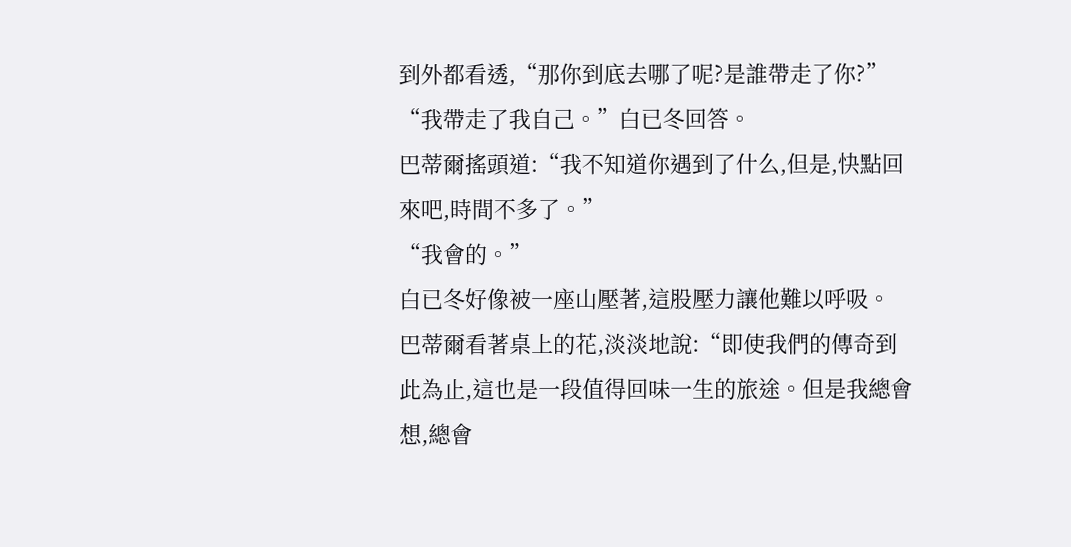到外都看透,“那你到底去哪了呢?是誰帶走了你?”
“我帶走了我自己。”白已冬回答。
巴蒂爾搖頭道:“我不知道你遇到了什么,但是,快點回來吧,時間不多了。”
“我會的。”
白已冬好像被一座山壓著,這股壓力讓他難以呼吸。
巴蒂爾看著桌上的花,淡淡地說:“即使我們的傳奇到此為止,這也是一段值得回味一生的旅途。但是我總會想,總會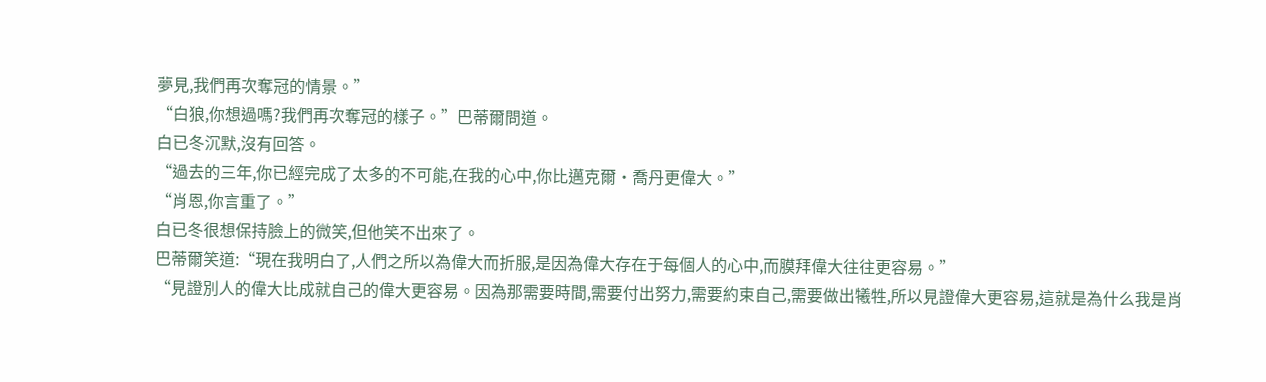夢見,我們再次奪冠的情景。”
“白狼,你想過嗎?我們再次奪冠的樣子。”巴蒂爾問道。
白已冬沉默,沒有回答。
“過去的三年,你已經完成了太多的不可能,在我的心中,你比邁克爾·喬丹更偉大。”
“肖恩,你言重了。”
白已冬很想保持臉上的微笑,但他笑不出來了。
巴蒂爾笑道:“現在我明白了,人們之所以為偉大而折服,是因為偉大存在于每個人的心中,而膜拜偉大往往更容易。”
“見證別人的偉大比成就自己的偉大更容易。因為那需要時間,需要付出努力,需要約束自己,需要做出犧牲,所以見證偉大更容易,這就是為什么我是肖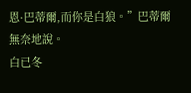恩·巴蒂爾,而你是白狼。”巴蒂爾無奈地說。
白已冬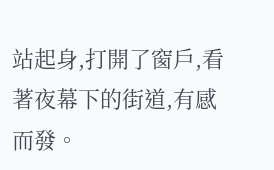站起身,打開了窗戶,看著夜幕下的街道,有感而發。